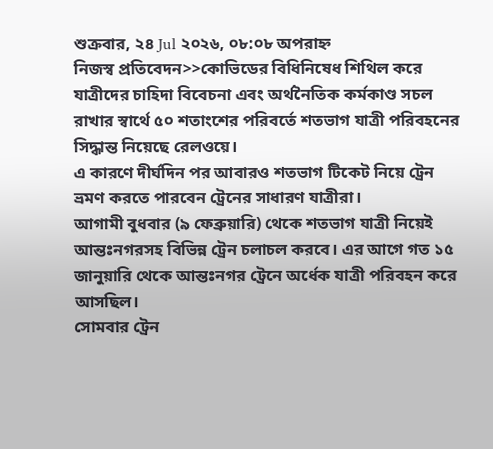শুক্রবার, ২৪ Jul ২০২৬, ০৮:০৮ অপরাহ্ন
নিজস্ব প্রতিবেদন>>কোভিডের বিধিনিষেধ শিথিল করে যাত্রীদের চাহিদা বিবেচনা এবং অর্থনৈতিক কর্মকাণ্ড সচল রাখার স্বার্থে ৫০ শতাংশের পরিবর্তে শতভাগ যাত্রী পরিবহনের সিদ্ধান্ত নিয়েছে রেলওয়ে।
এ কারণে দীর্ঘদিন পর আবারও শতভাগ টিকেট নিয়ে ট্রেন ভ্রমণ করতে পারবেন ট্রেনের সাধারণ যাত্রীরা।
আগামী বুধবার (৯ ফেব্রুয়ারি) থেকে শতভাগ যাত্রী নিয়েই আন্তঃনগরসহ বিভিন্ন ট্রেন চলাচল করবে। এর আগে গত ১৫ জানুয়ারি থেকে আন্তঃনগর ট্রেনে অর্ধেক যাত্রী পরিবহন করে আসছিল।
সোমবার ট্রেন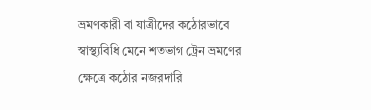ভ্রমণকারী বা যাত্রীদের কঠোরভাবে স্বাস্থ্যবিধি মেনে শতভাগ ট্রেন ভ্রমণের ক্ষেত্রে কঠোর নজরদারি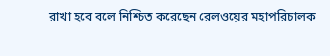রাখা হবে বলে নিশ্চিত করেছেন রেলওয়ের মহাপরিচালক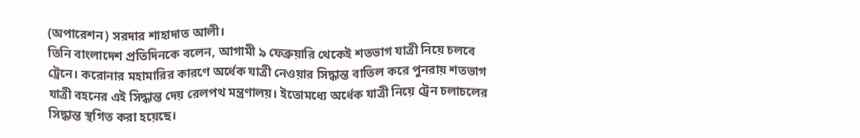(অপারেশন) সরদার শাহাদাত আলী।
তিনি বাংলাদেশ প্রতিদিনকে বলেন, আগামী ৯ ফেব্রুয়ারি থেকেই শতভাগ যাত্রী নিয়ে চলবে ট্রেনে। করোনার মহামারির কারণে অর্ধেক যাত্রী নেওয়ার সিদ্ধান্ত বাতিল করে পুনরায় শতভাগ যাত্রী বহনের এই সিদ্ধান্ত দেয় রেলপথ মন্ত্রণালয়। ইতোমধ্যে অর্ধেক যাত্রী নিয়ে ট্রেন চলাচলের সিদ্ধান্ত স্থগিত করা হয়েছে।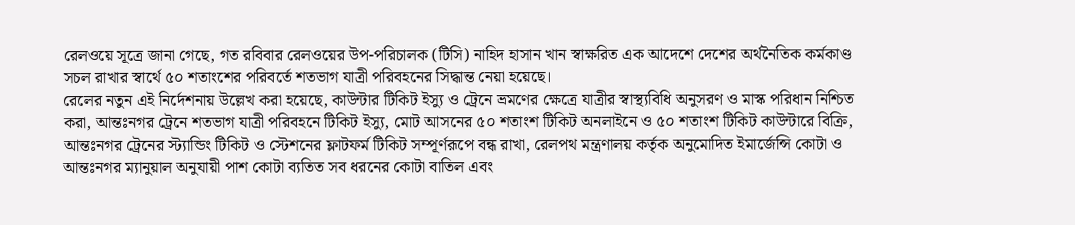রেলওয়ে সূত্রে জানা গেছে, গত রবিবার রেলওয়ের উপ-পরিচালক (টিসি) নাহিদ হাসান খান স্বাক্ষরিত এক আদেশে দেশের অর্থনৈতিক কর্মকাণ্ড সচল রাখার স্বার্থে ৫০ শতাংশের পরিবর্তে শতভাগ যাত্রী পরিবহনের সিদ্ধান্ত নেয়া হয়েছে।
রেলের নতুন এই নির্দেশনায় উল্লেখ করা হয়েছে, কাউন্টার টিকিট ইস্যু ও ট্রেনে ভ্রমণের ক্ষেত্রে যাত্রীর স্বাস্থ্যবিধি অনুসরণ ও মাস্ক পরিধান নিশ্চিত করা, আন্তঃনগর ট্রেনে শতভাগ যাত্রী পরিবহনে টিকিট ইস্যু, মোট আসনের ৫০ শতাংশ টিকিট অনলাইনে ও ৫০ শতাংশ টিকিট কাউন্টারে বিক্রি, আন্তঃনগর ট্রেনের স্ট্যান্ডিং টিকিট ও স্টেশনের ফ্লাটফর্ম টিকিট সম্পূর্ণরূপে বন্ধ রাখা, রেলপথ মন্ত্রণালয় কর্তৃক অনুমোদিত ইমার্জেন্সি কোটা ও আন্তঃনগর ম্যানুয়াল অনুযায়ী পাশ কোটা ব্যতিত সব ধরনের কোটা বাতিল এবং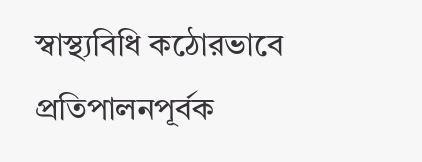স্বাস্থ্যবিধি কঠোরভাবে প্রতিপালনপূর্বক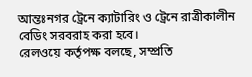আন্তঃনগর ট্রেনে ক্যাটারিং ও ট্রেনে রাত্রীকালীন বেডিং সরবরাহ করা হবে।
রেলওয়ে কর্তৃপক্ষ বলছে, সম্প্রতি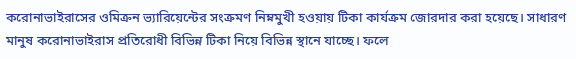করোনাভাইরাসের ওমিক্রন ভ্যারিয়েন্টের সংক্রমণ নিম্নমুখী হওয়ায় টিকা কার্যক্রম জোরদার করা হয়েছে। সাধারণ মানুষ করোনাভাইরাস প্রতিরোধী বিভিন্ন টিকা নিয়ে বিভিন্ন স্থানে যাচ্ছে। ফলে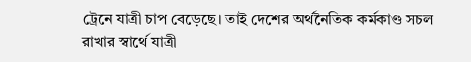ট্রেনে যাত্রী চাপ বেড়েছে। তাই দেশের অর্থনৈতিক কর্মকাণ্ড সচল রাখার স্বার্থে যাত্রী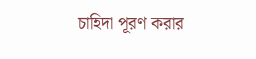চাহিদা পূরণ করার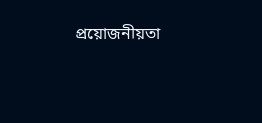প্রয়োজনীয়তা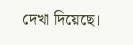দেখা দিয়েছে।